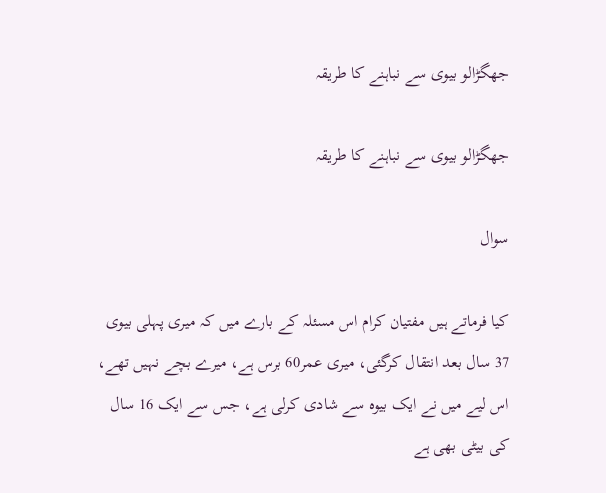جھگڑالو بیوی سے نباہنے کا طریقہ

جھگڑالو بیوی سے نباہنے کا طریقہ

سوال

کیا فرماتے ہیں مفتیان کرام اس مسئلہ کے بارے میں کہ میری پہلی بیوی 37 سال بعد انتقال کرگئی، میری عمر60 برس ہے، میرے بچے نہیں تھے، اس لیے میں نے ایک بیوہ سے شادی کرلی ہے، جس سے ایک 16 سال کی بیٹی بھی ہے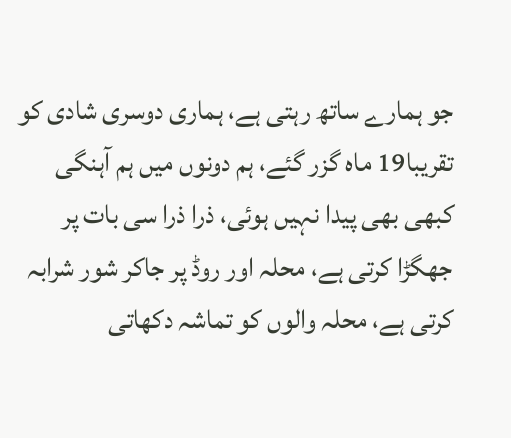جو ہمارے ساتھ رہتی ہے، ہماری دوسری شادی کو تقریبا19 ماہ گزر گئے، ہم دونوں میں ہم آہنگی کبھی بھی پیدا نہیں ہوئی، ذرا ذرا سی بات پر جھگڑا کرتی ہے، محلہ اور روڈ پر جاکر شور شرابہ کرتی ہے، محلہ والوں کو تماشہ دکھاتی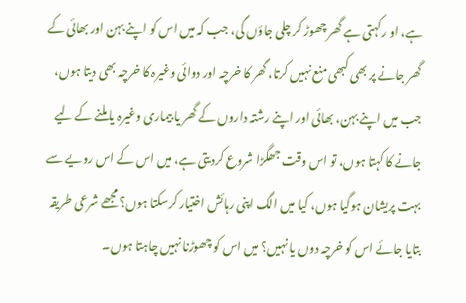ہے، او رکہتی ہے گھر چھوڑ کر چلی جاؤں گی، جب کہ میں اس کو اپنے بہن اور بھائی کے گھر جانے پر بھی کبھی منع نہیں کرتا، گھر کا خرچہ اور دوائی وغیرہ کا خرچہ بھی دیتا ہوں، جب میں اپنے بہن، بھائی اور اپنے رشتہ داروں کے گھر یا بیماری وغیرہ یا ملنے کے لیے جانے کا کہتا ہوں، تو اس وقت جھگڑا شروع کردیتی ہے، میں اس کے اس رویے سے بہت پریشان ہوگیا ہوں، کیا میں الگ اپنی رہائش اختیار کرسکتا ہوں؟ مجھے شرعی طریقہ بتایا جائے اس کو خرچہ دوں یا نہیں؟ میں اس کو چھوڑنا نہیں چاہتا ہوں۔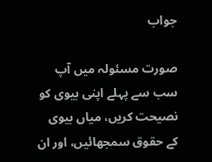جواب

صورت مسئولہ میں آپ سب سے پہلے اپنی بیوی کو نصیحت کریں، میاں بیوی کے حقوق سمجھائیں، اور ان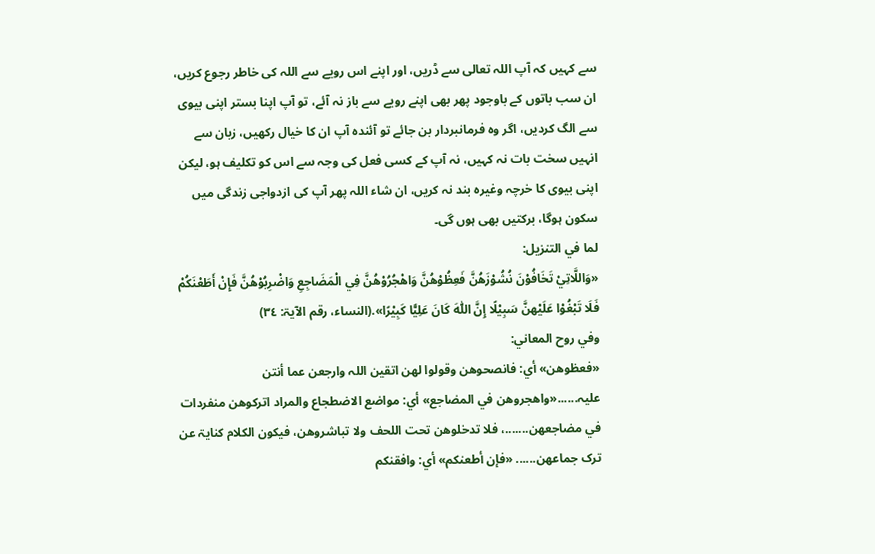سے کہیں کہ آپ اللہ تعالی سے ڈریں، اور اپنے اس رویے سے اللہ کی خاطر رجوع کریں، ان سب باتوں کے باوجود پھر بھی اپنے رویے سے باز نہ آئے، تو آپ اپنا بستر اپنی بیوی سے الگ کردیں، اگر وہ فرمانبردار بن جائے تو آئندہ آپ ان کا خیال رکھیں، زبان سے انہیں سخت بات نہ کہیں، نہ آپ کے کسی فعل کی وجہ سے اس کو تکلیف ہو، لیکن اپنی بیوی کا خرچہ وغیرہ بند نہ کریں، ان شاء اللہ پھر آپ کی ازدواجی زندگی میں سکون ہوگا، برکتیں بھی ہوں گی۔
لما في التنزیل:
«وَاللَّاتِيْ تَخَافُوْنَ نُشُوْزَھُنَّ فَعِظُوْھُنَّ وَاھْجُرُوْھُنَّ فِي الْمَضَاجِعِ وَاضْرِبُوْھُنَّ فَإِنْ أَطَعْنَکُمْ فَلَا تَبْغُوْا عَلَیْھنَّ سَبِیْلًا إِنَّ اللّٰہَ کَانَ عَلِیًّا کَبِیْرًا».(النساء، رقم الآیۃ: ٣٤)
وفي روح المعاني:
«فعظوھن» أي: فانصحوھن وقولوا لھن اتقین اللہ وارجعن عما أنتن علیہ......«واھجروھن في المضاجع» أي: مواضع الاضطجاع والمراد اترکوھن منفردات في مضاجعھن.......، فلا تدخلوھن تحت اللحف ولا تباشروھن، فیکون الکلام کنایۃ عن ترک جماعھن...... «فإن أطعنکم» أي: وافقنکم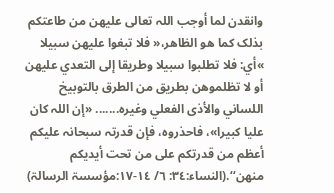وانقدن لما أوجب اللہ تعالی علیھن من طاعتکم بذلک کما ھو الظاھر،« فلا تبغوا علیھن سبیلا »أي: فلا تطلبوا سبیلا وطریقا إلی التعدي علیھن أو لا تظلموھن بطریق من الطرق بالتوبیخ اللساني والأذی الفعلي وغیرہ....... «إن اللہ کان علیا کبیرا»، فاحذروہ، فإن قدرتہ سبحانہ علیکم أعظم من قدرتکم علی من تحت أیدیکم منھن‘‘.(النساء:٣٤: ٦/ ١٤-١٧:مؤسسۃ الرسالۃ)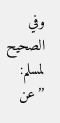وفي الصحیح لمسلم:
’’عن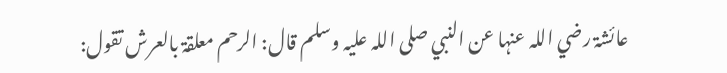عائشۃ رضي اللہ عنہا عن النبي صلی اللہ علیہ وسلم قال: الرحم معلقۃ بالعرش تقول: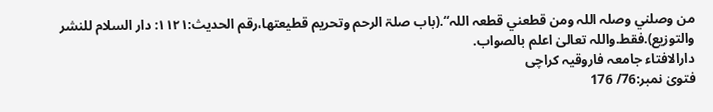من وصلني وصلہ اللہ ومن قطعني قطعہ اللہ‘‘.(باب صلۃ الرحم وتحریم قطیعتھا،رقم الحدیث:١١٢١: دار السلام للنشر والتوزیع).فقط.واللہ تعالیٰ اعلم بالصواب.
دارالافتاء جامعہ فاروقیہ کراچی
فتویٰ نمبر:76/ 176